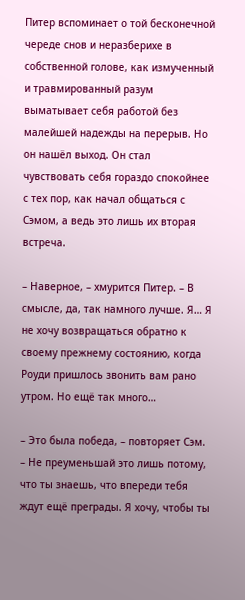Питер вспоминает о той бесконечной череде снов и неразберихе в собственной голове, как измученный и травмированный разум выматывает себя работой без малейшей надежды на перерыв. Но он нашёл выход. Он стал чувствовать себя гораздо спокойнее с тех пор, как начал общаться с Сэмом, а ведь это лишь их вторая встреча.

– Наверное, – хмурится Питер. – В смысле, да, так намного лучше. Я… Я не хочу возвращаться обратно к своему прежнему состоянию, когда Роуди пришлось звонить вам рано утром. Но ещё так много…

– Это была победа, – повторяет Сэм. – Не преуменьшай это лишь потому, что ты знаешь, что впереди тебя ждут ещё преграды. Я хочу, чтобы ты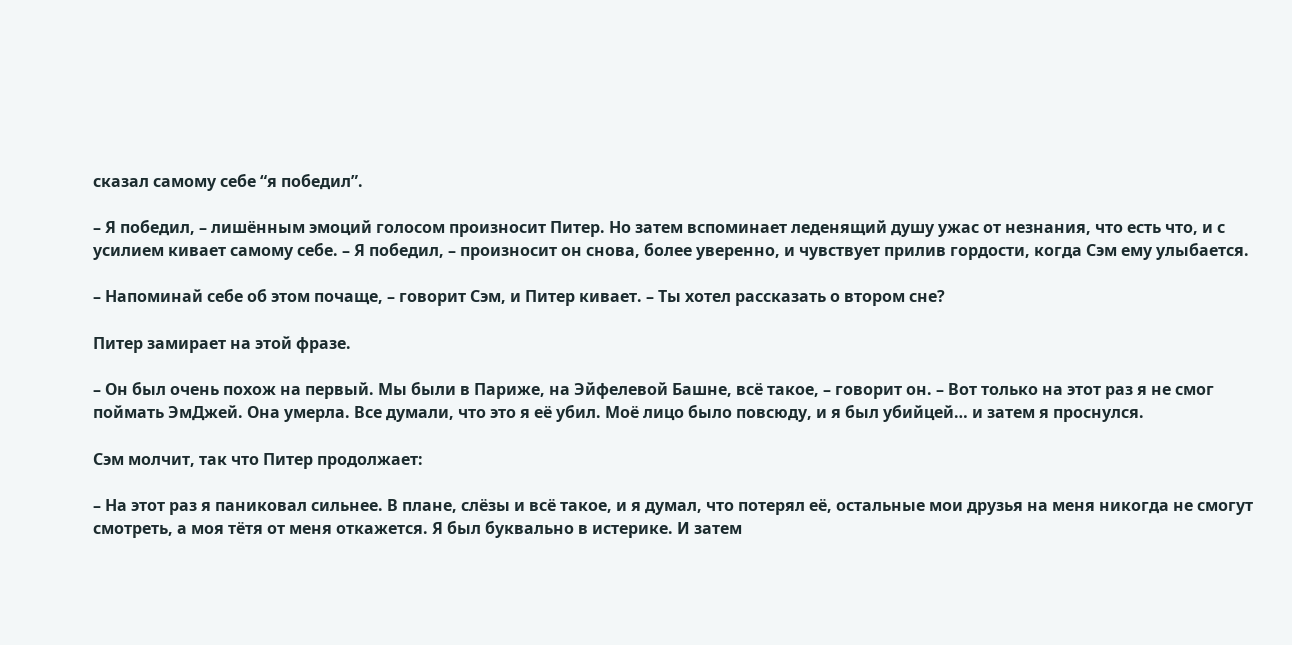сказал самому себе “я победил”.

– Я победил, – лишённым эмоций голосом произносит Питер. Но затем вспоминает леденящий душу ужас от незнания, что есть что, и с усилием кивает самому себе. – Я победил, – произносит он снова, более уверенно, и чувствует прилив гордости, когда Сэм ему улыбается.

– Напоминай себе об этом почаще, – говорит Сэм, и Питер кивает. – Ты хотел рассказать о втором сне?

Питер замирает на этой фразе.

– Он был очень похож на первый. Мы были в Париже, на Эйфелевой Башне, всё такое, – говорит он. – Вот только на этот раз я не смог поймать ЭмДжей. Она умерла. Все думали, что это я её убил. Моё лицо было повсюду, и я был убийцей… и затем я проснулся.

Сэм молчит, так что Питер продолжает:

– На этот раз я паниковал сильнее. В плане, слёзы и всё такое, и я думал, что потерял её, остальные мои друзья на меня никогда не смогут смотреть, а моя тётя от меня откажется. Я был буквально в истерике. И затем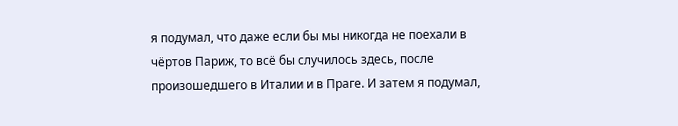я подумал, что даже если бы мы никогда не поехали в чёртов Париж, то всё бы случилось здесь, после произошедшего в Италии и в Праге. И затем я подумал,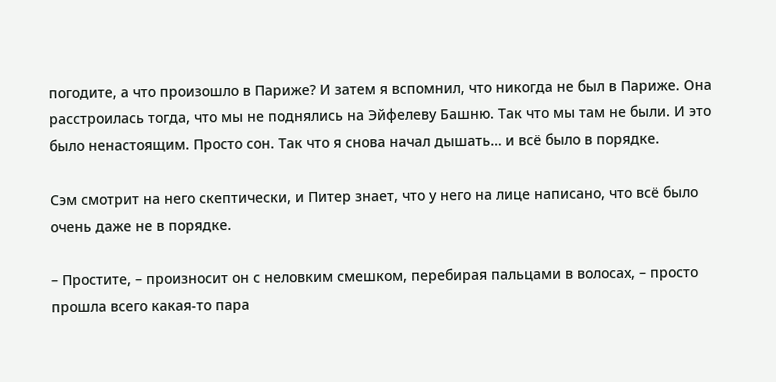погодите, а что произошло в Париже? И затем я вспомнил, что никогда не был в Париже. Она расстроилась тогда, что мы не поднялись на Эйфелеву Башню. Так что мы там не были. И это было ненастоящим. Просто сон. Так что я снова начал дышать… и всё было в порядке.

Сэм смотрит на него скептически, и Питер знает, что у него на лице написано, что всё было очень даже не в порядке.

– Простите, – произносит он с неловким смешком, перебирая пальцами в волосах, – просто прошла всего какая-то пара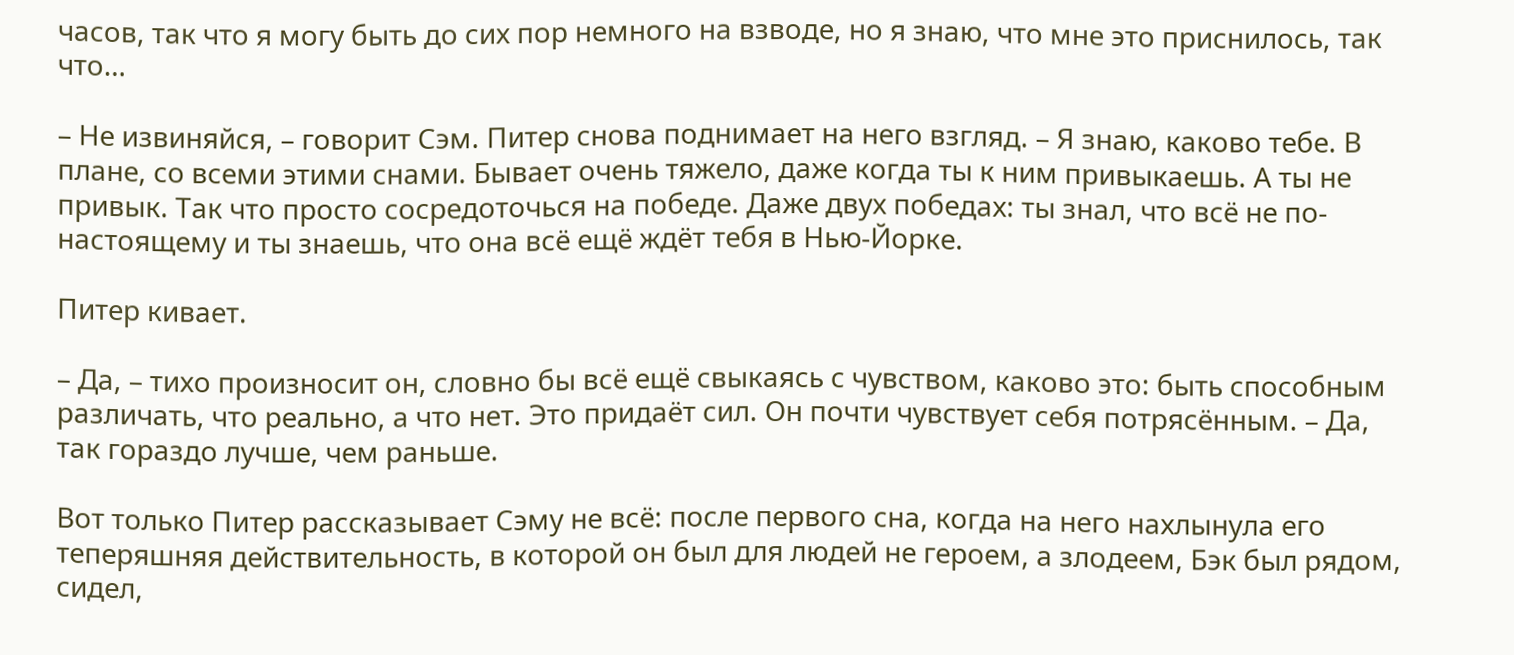часов, так что я могу быть до сих пор немного на взводе, но я знаю, что мне это приснилось, так что…

– Не извиняйся, – говорит Сэм. Питер снова поднимает на него взгляд. – Я знаю, каково тебе. В плане, со всеми этими снами. Бывает очень тяжело, даже когда ты к ним привыкаешь. А ты не привык. Так что просто сосредоточься на победе. Даже двух победах: ты знал, что всё не по-настоящему и ты знаешь, что она всё ещё ждёт тебя в Нью-Йорке.

Питер кивает.

– Да, – тихо произносит он, словно бы всё ещё свыкаясь с чувством, каково это: быть способным различать, что реально, а что нет. Это придаёт сил. Он почти чувствует себя потрясённым. – Да, так гораздо лучше, чем раньше.

Вот только Питер рассказывает Сэму не всё: после первого сна, когда на него нахлынула его теперяшняя действительность, в которой он был для людей не героем, а злодеем, Бэк был рядом, сидел,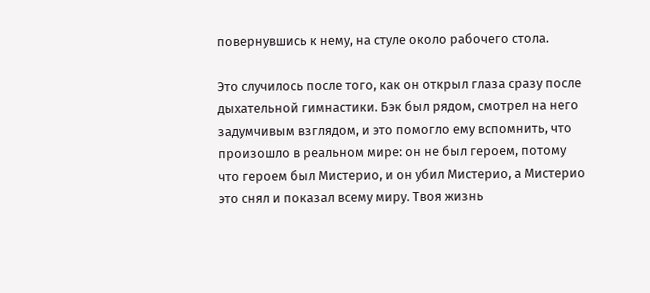повернувшись к нему, на стуле около рабочего стола.

Это случилось после того, как он открыл глаза сразу после дыхательной гимнастики. Бэк был рядом, смотрел на него задумчивым взглядом, и это помогло ему вспомнить, что произошло в реальном мире: он не был героем, потому что героем был Мистерио, и он убил Мистерио, а Мистерио это снял и показал всему миру. Твоя жизнь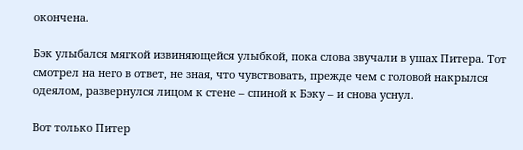окончена.

Бэк улыбался мягкой извиняющейся улыбкой, пока слова звучали в ушах Питера. Тот смотрел на него в ответ, не зная, что чувствовать, прежде чем с головой накрылся одеялом, развернулся лицом к стене – спиной к Бэку – и снова уснул.

Вот только Питер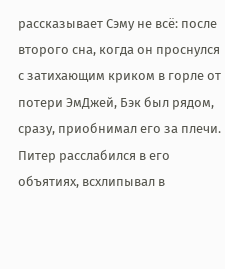рассказывает Сэму не всё: после второго сна, когда он проснулся с затихающим криком в горле от потери ЭмДжей, Бэк был рядом, сразу, приобнимал его за плечи. Питер расслабился в его объятиях, всхлипывал в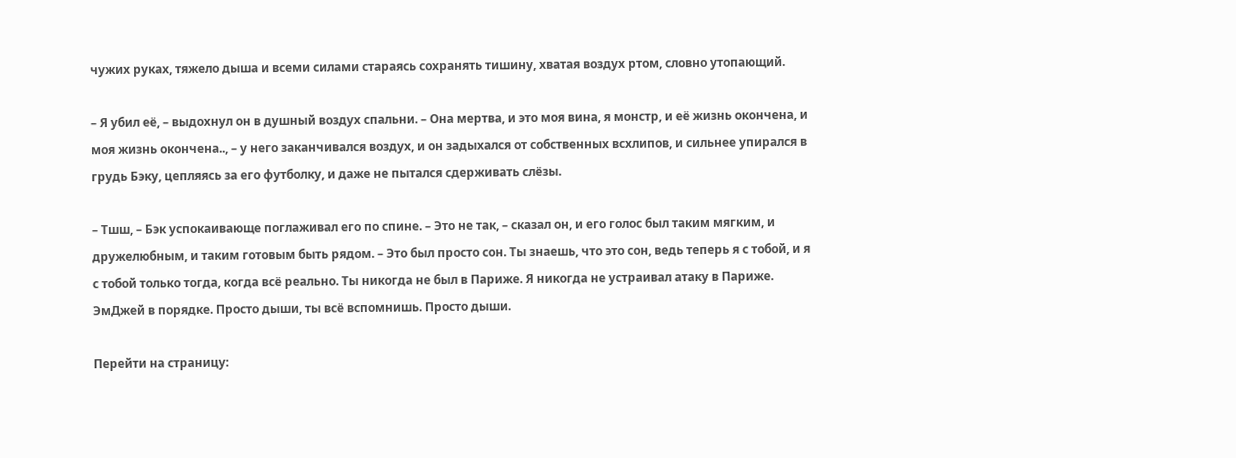чужих руках, тяжело дыша и всеми силами стараясь сохранять тишину, хватая воздух ртом, словно утопающий.

– Я убил её, – выдохнул он в душный воздух спальни. – Она мертва, и это моя вина, я монстр, и её жизнь окончена, и моя жизнь окончена.., – у него заканчивался воздух, и он задыхался от собственных всхлипов, и сильнее упирался в грудь Бэку, цепляясь за его футболку, и даже не пытался сдерживать слёзы.

– Тшш, – Бэк успокаивающе поглаживал его по спине. – Это не так, – сказал он, и его голос был таким мягким, и дружелюбным, и таким готовым быть рядом. – Это был просто сон. Ты знаешь, что это сон, ведь теперь я с тобой, и я с тобой только тогда, когда всё реально. Ты никогда не был в Париже. Я никогда не устраивал атаку в Париже. ЭмДжей в порядке. Просто дыши, ты всё вспомнишь. Просто дыши.

Перейти на страницу: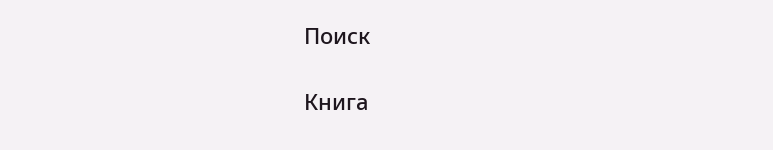Поиск

Книга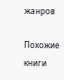жанров

Похожие книги